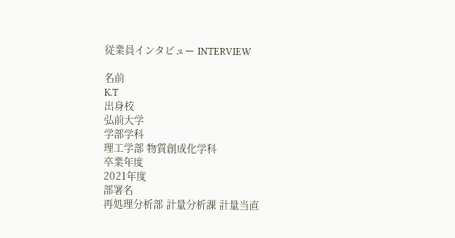従業員インタビュー INTERVIEW

名前
K.T
出身校
弘前大学
学部学科
理工学部 物質創成化学科
卒業年度
2021年度
部署名
再処理分析部 計量分析課 計量当直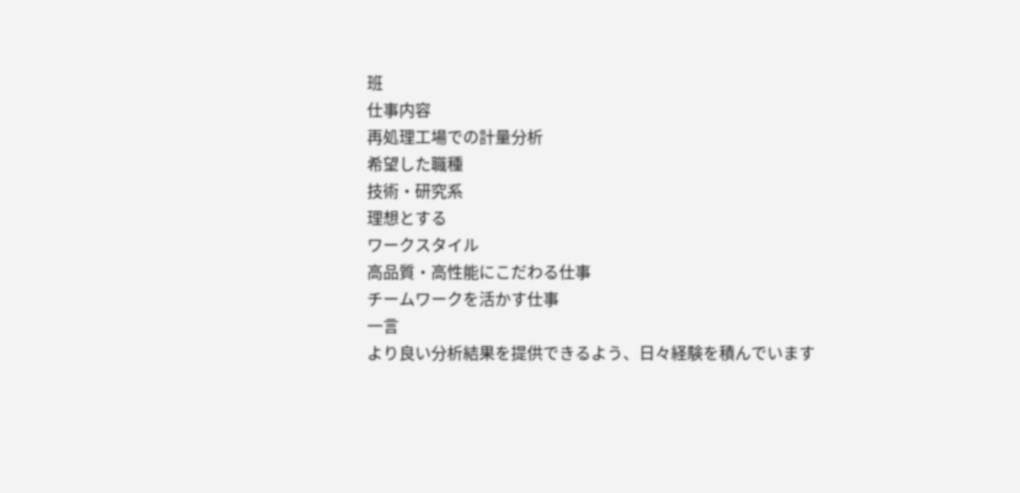班
仕事内容
再処理工場での計量分析
希望した職種
技術・研究系
理想とする
ワークスタイル
高品質・高性能にこだわる仕事
チームワークを活かす仕事
一言
より良い分析結果を提供できるよう、日々経験を積んでいます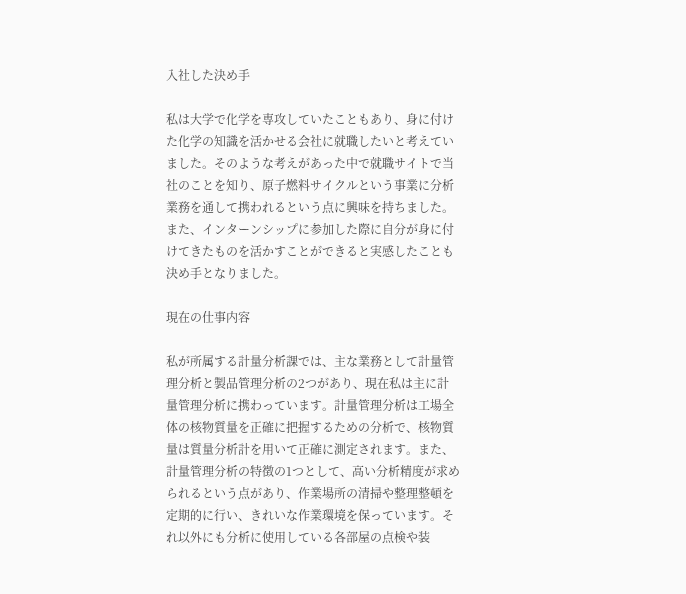入社した決め手

私は大学で化学を専攻していたこともあり、身に付けた化学の知識を活かせる会社に就職したいと考えていました。そのような考えがあった中で就職サイトで当社のことを知り、原子燃料サイクルという事業に分析業務を通して携われるという点に興味を持ちました。また、インターンシップに参加した際に自分が身に付けてきたものを活かすことができると実感したことも決め手となりました。

現在の仕事内容

私が所属する計量分析課では、主な業務として計量管理分析と製品管理分析の2つがあり、現在私は主に計量管理分析に携わっています。計量管理分析は工場全体の核物質量を正確に把握するための分析で、核物質量は質量分析計を用いて正確に測定されます。また、計量管理分析の特徴の1つとして、高い分析精度が求められるという点があり、作業場所の清掃や整理整頓を定期的に行い、きれいな作業環境を保っています。それ以外にも分析に使用している各部屋の点検や装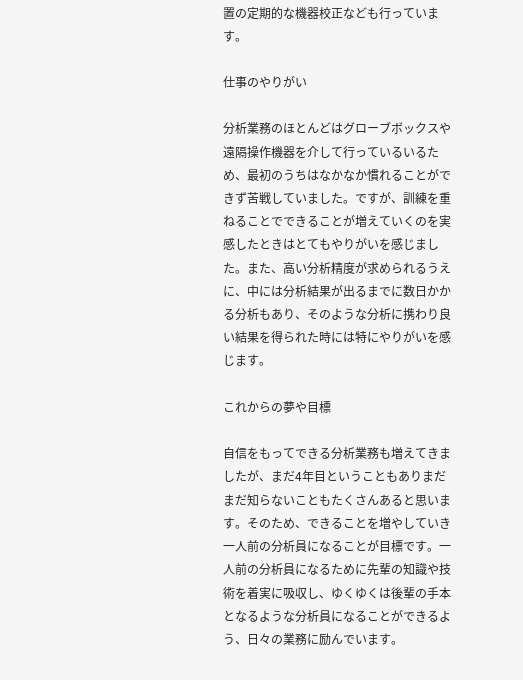置の定期的な機器校正なども行っています。

仕事のやりがい

分析業務のほとんどはグローブボックスや遠隔操作機器を介して行っているいるため、最初のうちはなかなか慣れることができず苦戦していました。ですが、訓練を重ねることでできることが増えていくのを実感したときはとてもやりがいを感じました。また、高い分析精度が求められるうえに、中には分析結果が出るまでに数日かかる分析もあり、そのような分析に携わり良い結果を得られた時には特にやりがいを感じます。

これからの夢や目標

自信をもってできる分析業務も増えてきましたが、まだ4年目ということもありまだまだ知らないこともたくさんあると思います。そのため、できることを増やしていき一人前の分析員になることが目標です。一人前の分析員になるために先輩の知識や技術を着実に吸収し、ゆくゆくは後輩の手本となるような分析員になることができるよう、日々の業務に励んでいます。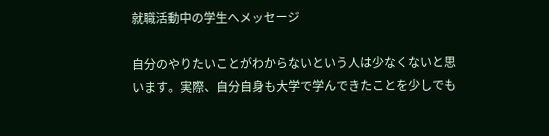就職活動中の学生へメッセージ

自分のやりたいことがわからないという人は少なくないと思います。実際、自分自身も大学で学んできたことを少しでも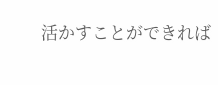活かすことができれば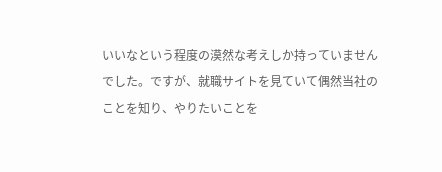いいなという程度の漠然な考えしか持っていませんでした。ですが、就職サイトを見ていて偶然当社のことを知り、やりたいことを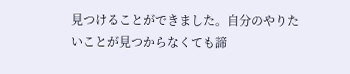見つけることができました。自分のやりたいことが見つからなくても諦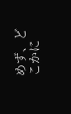めず、どこかに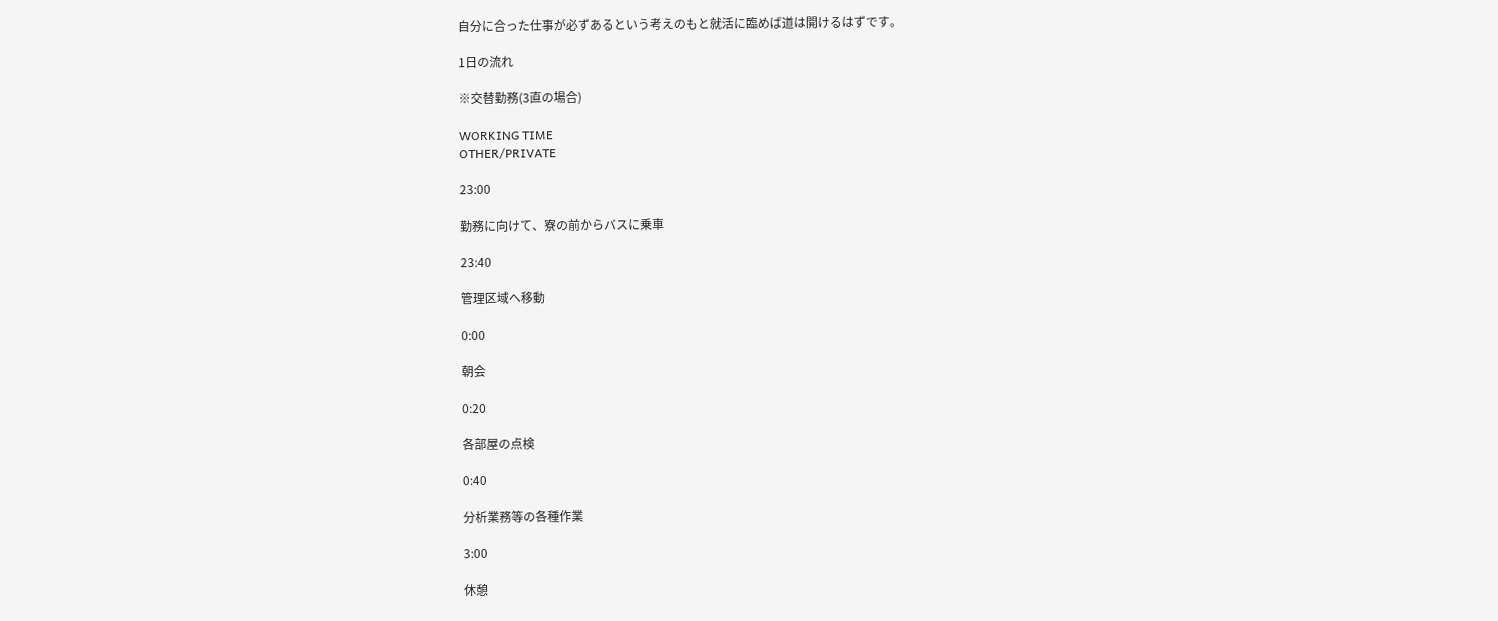自分に合った仕事が必ずあるという考えのもと就活に臨めば道は開けるはずです。

1日の流れ

※交替勤務(3直の場合)

WORKING TIME
OTHER/PRIVATE

23:00

勤務に向けて、寮の前からバスに乗車

23:40

管理区域へ移動

0:00

朝会

0:20

各部屋の点検

0:40

分析業務等の各種作業

3:00

休憩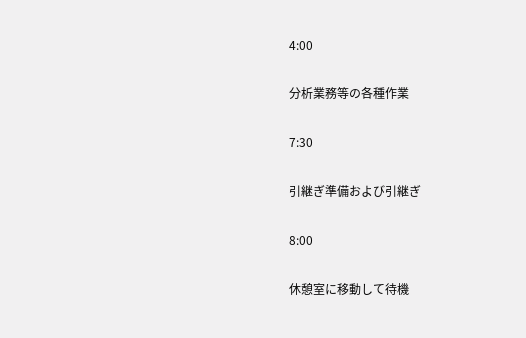4:00

分析業務等の各種作業

7:30

引継ぎ準備および引継ぎ

8:00

休憩室に移動して待機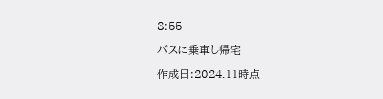8:55

バスに乗車し帰宅

作成日:2024.11時点